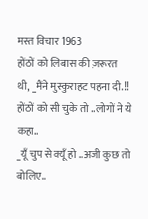मस्त विचार 1963
होंठों को लिबास की ज़रूरत थी, _मैंने मुस्कुराहट पहना दी.!!
होंठों को सी चुके तो ..लोगों ने ये कहा..
_यूँ चुप से क्यूँ हो ..अजी कुछ तो बोलिए..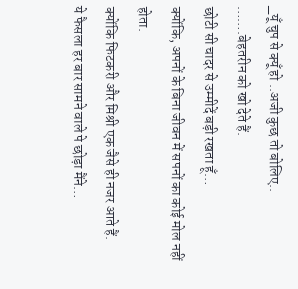_यूँ चुप से क्यूँ हो ..अजी कुछ तो बोलिए..
…….बेहतरीन को खो देते हैं.
छोटी सी चादर से उम्मीदें बड़ी रखता हूँ…
क्योंकि, अपनों के बिना जीवन में सपनों का कोई मोल नहीं होता.
क्योंकि फिटकरी और मिश्री एक जैसे ही नजर आते हैं.
ये फैसला हर बार सामने वाले पे छोड़ा मैंने…